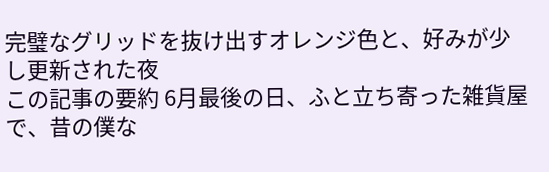完璧なグリッドを抜け出すオレンジ色と、好みが少し更新された夜
この記事の要約 6月最後の日、ふと立ち寄った雑貨屋で、昔の僕な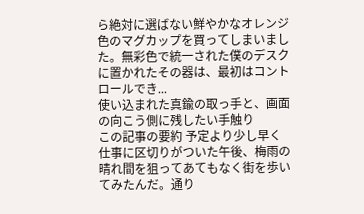ら絶対に選ばない鮮やかなオレンジ色のマグカップを買ってしまいました。無彩色で統一された僕のデスクに置かれたその器は、最初はコントロールでき...
使い込まれた真鍮の取っ手と、画面の向こう側に残したい手触り
この記事の要約 予定より少し早く仕事に区切りがついた午後、梅雨の晴れ間を狙ってあてもなく街を歩いてみたんだ。通り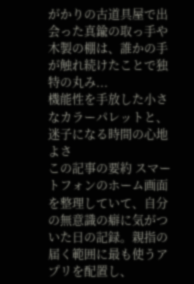がかりの古道具屋で出会った真鍮の取っ手や木製の棚は、誰かの手が触れ続けたことで独特の丸み...
機能性を手放した小さなカラーパレットと、迷子になる時間の心地よさ
この記事の要約 スマートフォンのホーム画面を整理していて、自分の無意識の癖に気がついた日の記録。親指の届く範囲に最も使うアプリを配置し、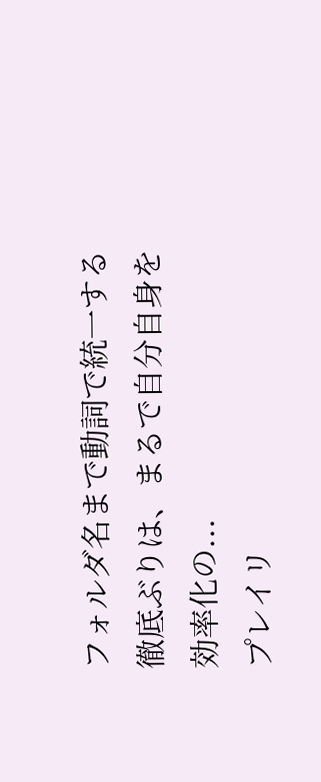フォルダ名まで動詞で統一する徹底ぶりは、まるで自分自身を効率化の...
プレイリ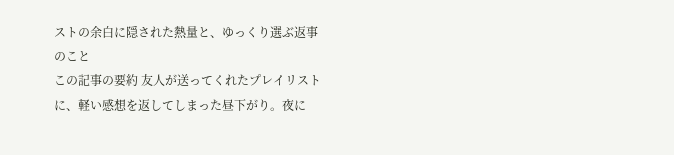ストの余白に隠された熱量と、ゆっくり選ぶ返事のこと
この記事の要約 友人が送ってくれたプレイリストに、軽い感想を返してしまった昼下がり。夜に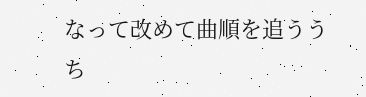なって改めて曲順を追ううち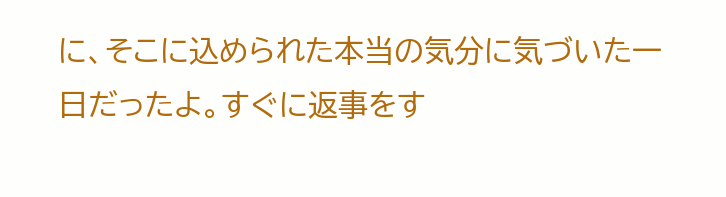に、そこに込められた本当の気分に気づいた一日だったよ。すぐに返事をす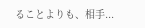ることよりも、相手...